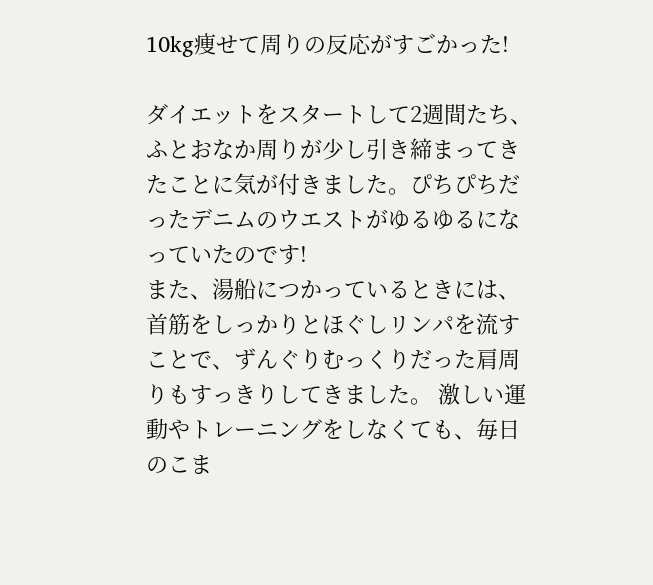10kg痩せて周りの反応がすごかった!

ダイエットをスタートして2週間たち、ふとおなか周りが少し引き締まってきたことに気が付きました。ぴちぴちだったデニムのウエストがゆるゆるになっていたのです!
また、湯船につかっているときには、首筋をしっかりとほぐしリンパを流すことで、ずんぐりむっくりだった肩周りもすっきりしてきました。 激しい運動やトレーニングをしなくても、毎日のこま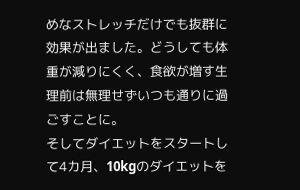めなストレッチだけでも抜群に効果が出ました。どうしても体重が減りにくく、食欲が増す生理前は無理せずいつも通りに過ごすことに。
そしてダイエットをスタートして4カ月、10kgのダイエットを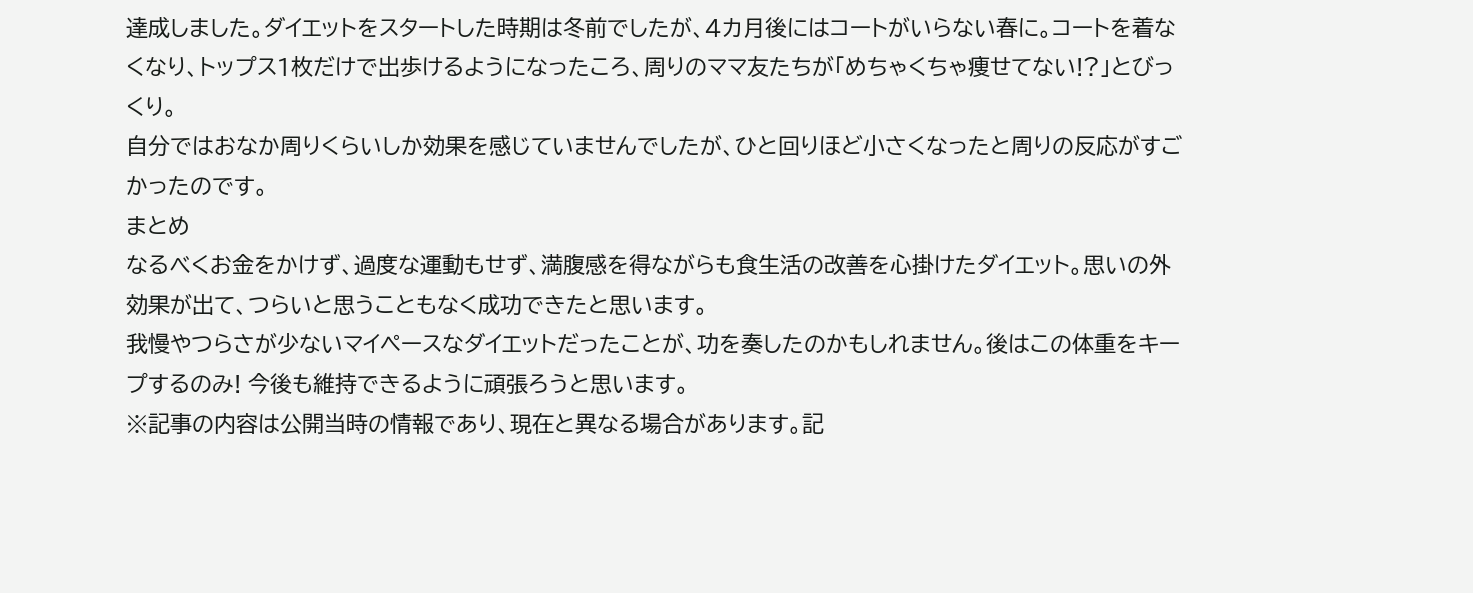達成しました。ダイエットをスタートした時期は冬前でしたが、4カ月後にはコートがいらない春に。コートを着なくなり、トップス1枚だけで出歩けるようになったころ、周りのママ友たちが「めちゃくちゃ痩せてない!?」とびっくり。
自分ではおなか周りくらいしか効果を感じていませんでしたが、ひと回りほど小さくなったと周りの反応がすごかったのです。
まとめ
なるべくお金をかけず、過度な運動もせず、満腹感を得ながらも食生活の改善を心掛けたダイエット。思いの外効果が出て、つらいと思うこともなく成功できたと思います。
我慢やつらさが少ないマイペースなダイエットだったことが、功を奏したのかもしれません。後はこの体重をキープするのみ! 今後も維持できるように頑張ろうと思います。
※記事の内容は公開当時の情報であり、現在と異なる場合があります。記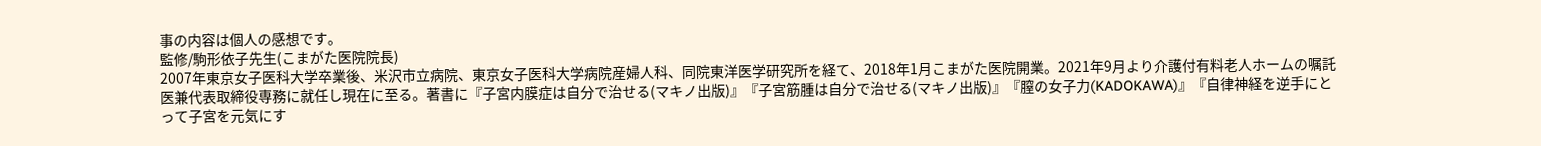事の内容は個人の感想です。
監修/駒形依子先生(こまがた医院院長)
2007年東京女子医科大学卒業後、米沢市立病院、東京女子医科大学病院産婦人科、同院東洋医学研究所を経て、2018年1月こまがた医院開業。2021年9月より介護付有料老人ホームの嘱託医兼代表取締役専務に就任し現在に至る。著書に『子宮内膜症は自分で治せる(マキノ出版)』『子宮筋腫は自分で治せる(マキノ出版)』『膣の女子力(KADOKAWA)』『自律神経を逆手にとって子宮を元気にす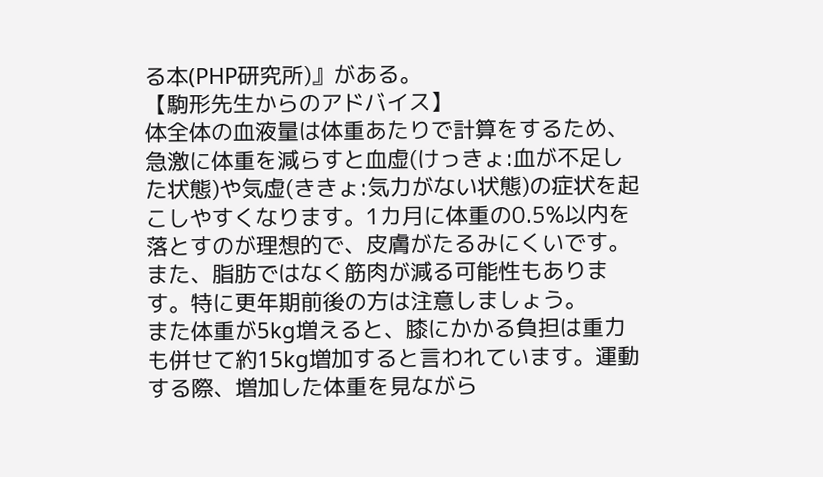る本(PHP研究所)』がある。
【駒形先生からのアドバイス】
体全体の血液量は体重あたりで計算をするため、急激に体重を減らすと血虚(けっきょ:血が不足した状態)や気虚(ききょ:気力がない状態)の症状を起こしやすくなります。1カ月に体重の0.5%以内を落とすのが理想的で、皮膚がたるみにくいです。また、脂肪ではなく筋肉が減る可能性もあります。特に更年期前後の方は注意しましょう。
また体重が5kg増えると、膝にかかる負担は重力も併せて約15kg増加すると言われています。運動する際、増加した体重を見ながら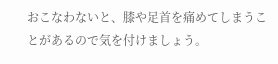おこなわないと、膝や足首を痛めてしまうことがあるので気を付けましょう。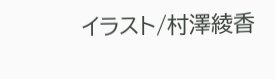イラスト/村澤綾香